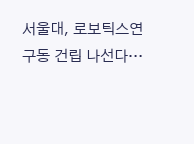서울대, 로보틱스연구동 건립 나선다…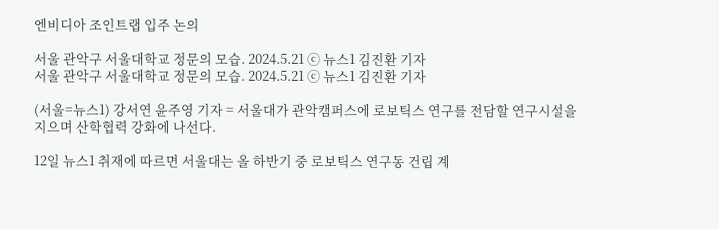엔비디아 조인트랩 입주 논의

서울 관악구 서울대학교 정문의 모습. 2024.5.21 ⓒ 뉴스1 김진환 기자
서울 관악구 서울대학교 정문의 모습. 2024.5.21 ⓒ 뉴스1 김진환 기자

(서울=뉴스1) 강서연 윤주영 기자 = 서울대가 관악캠퍼스에 로보틱스 연구를 전담할 연구시설을 지으며 산학협력 강화에 나선다.

12일 뉴스1 취재에 따르면 서울대는 올 하반기 중 로보틱스 연구동 건립 계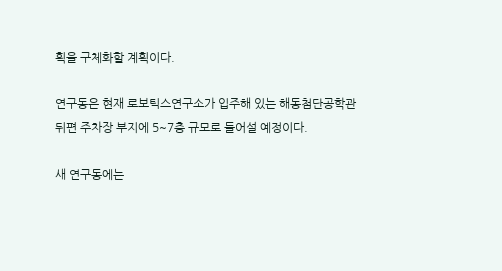획을 구체화할 계획이다.

연구동은 현재 로보틱스연구소가 입주해 있는 해동첨단공학관 뒤편 주차장 부지에 5~7층 규모로 들어설 예정이다.

새 연구동에는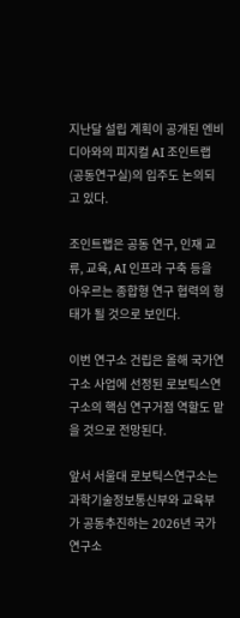지난달 설립 계획이 공개된 엔비디아와의 피지컬 AI 조인트랩(공동연구실)의 입주도 논의되고 있다.

조인트랩은 공동 연구, 인재 교류, 교육, AI 인프라 구축 등을 아우르는 종합형 연구 협력의 형태가 될 것으로 보인다.

이번 연구소 건립은 올해 국가연구소 사업에 선정된 로보틱스연구소의 핵심 연구거점 역할도 맡을 것으로 전망된다.

앞서 서울대 로보틱스연구소는 과학기술정보통신부와 교육부가 공동추진하는 2026년 국가연구소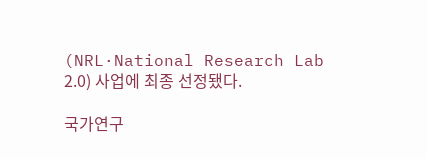(NRL·National Research Lab 2.0) 사업에 최종 선정됐다.

국가연구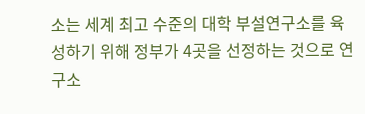소는 세계 최고 수준의 대학 부설연구소를 육성하기 위해 정부가 4곳을 선정하는 것으로 연구소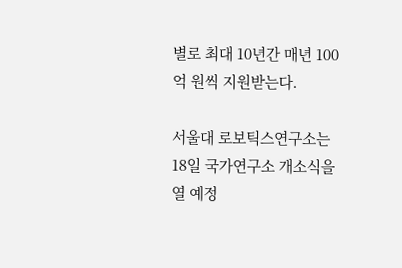별로 최대 10년간 매년 100억 원씩 지원받는다.

서울대 로보틱스연구소는 18일 국가연구소 개소식을 열 예정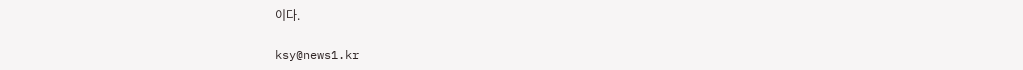이다.

ksy@news1.kr